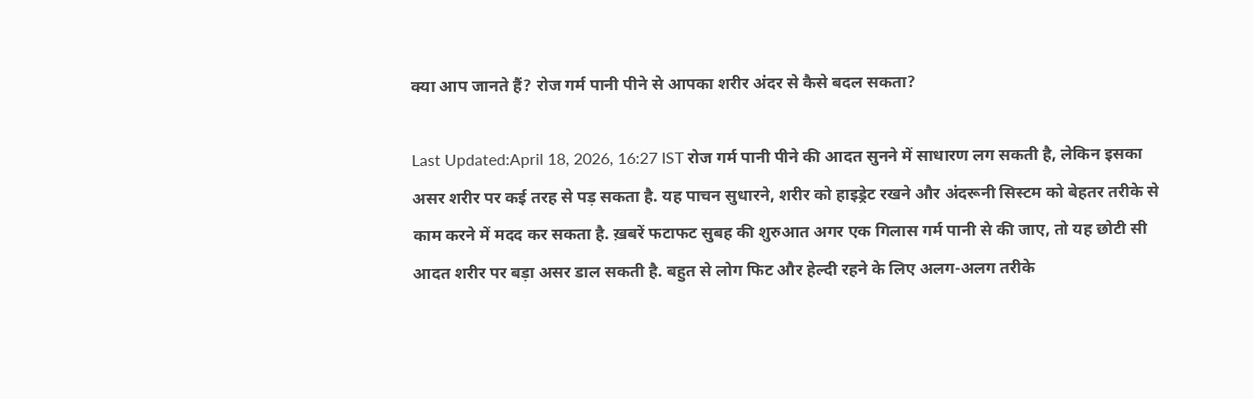क्या आप जानते हैं? रोज गर्म पानी पीने से आपका शरीर अंदर से कैसे बदल सकता?

Last Updated:April 18, 2026, 16:27 IST रोज गर्म पानी पीने की आदत सुनने में साधारण लग सकती है, लेकिन इसका असर शरीर पर कई तरह से पड़ सकता है. यह पाचन सुधारने, शरीर को हाइड्रेट रखने और अंदरूनी सिस्टम को बेहतर तरीके से काम करने में मदद कर सकता है. ख़बरें फटाफट सुबह की शुरुआत अगर एक गिलास गर्म पानी से की जाए, तो यह छोटी सी आदत शरीर पर बड़ा असर डाल सकती है. बहुत से लोग फिट और हेल्दी रहने के लिए अलग-अलग तरीके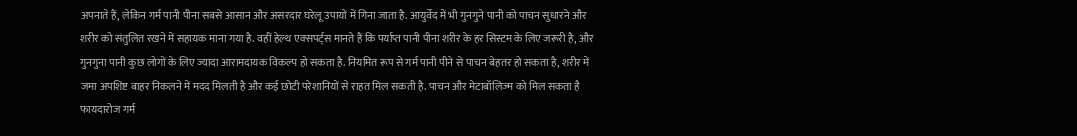अपनाते हैं, लेकिन गर्म पानी पीना सबसे आसान और असरदार घरेलू उपायों में गिना जाता है. आयुर्वेद में भी गुनगुने पानी को पाचन सुधारने और शरीर को संतुलित रखने में सहायक माना गया है. वहीं हेल्थ एक्सपर्ट्स मानते हैं कि पर्याप्त पानी पीना शरीर के हर सिस्टम के लिए जरूरी है, और गुनगुना पानी कुछ लोगों के लिए ज्यादा आरामदायक विकल्प हो सकता है. नियमित रूप से गर्म पानी पीने से पाचन बेहतर हो सकता है, शरीर में जमा अपशिष्ट बाहर निकलने में मदद मिलती है और कई छोटी परेशानियों से राहत मिल सकती है. पाचन और मेटाबॉलिज्म को मिल सकता है फायदारोज गर्म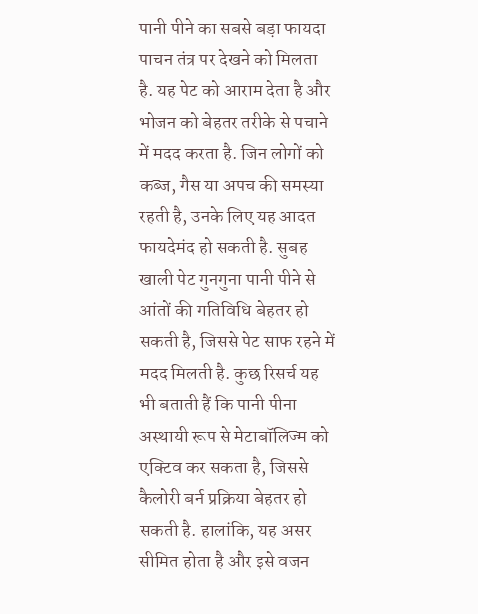पानी पीने का सबसे बड़ा फायदा पाचन तंत्र पर देखने को मिलता है. यह पेट को आराम देता है और भोजन को बेहतर तरीके से पचाने में मदद करता है. जिन लोगों को कब्ज, गैस या अपच की समस्या रहती है, उनके लिए यह आदत फायदेमंद हो सकती है. सुबह खाली पेट गुनगुना पानी पीने से आंतों की गतिविधि बेहतर हो सकती है, जिससे पेट साफ रहने में मदद मिलती है. कुछ रिसर्च यह भी बताती हैं कि पानी पीना अस्थायी रूप से मेटाबॉलिज्म को एक्टिव कर सकता है, जिससे कैलोरी बर्न प्रक्रिया बेहतर हो सकती है. हालांकि, यह असर सीमित होता है और इसे वजन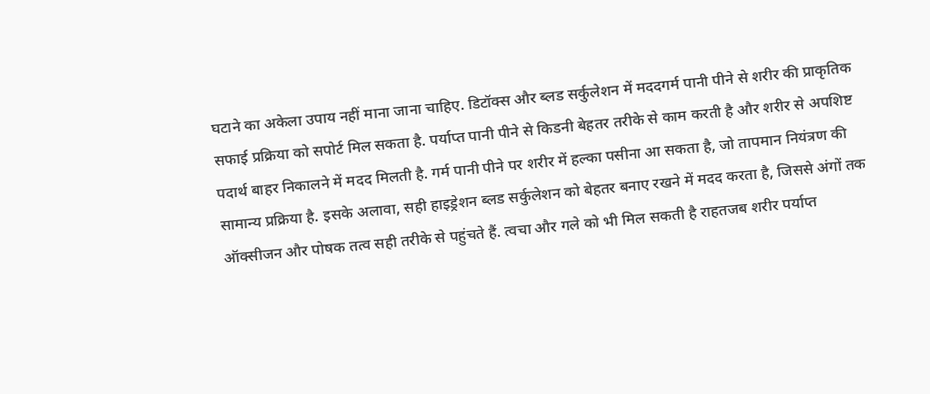घटाने का अकेला उपाय नहीं माना जाना चाहिए. डिटॉक्स और ब्लड सर्कुलेशन में मददगर्म पानी पीने से शरीर की प्राकृतिक सफाई प्रक्रिया को सपोर्ट मिल सकता है. पर्याप्त पानी पीने से किडनी बेहतर तरीके से काम करती है और शरीर से अपशिष्ट पदार्थ बाहर निकालने में मदद मिलती है. गर्म पानी पीने पर शरीर में हल्का पसीना आ सकता है, जो तापमान नियंत्रण की सामान्य प्रक्रिया है. इसके अलावा, सही हाइड्रेशन ब्लड सर्कुलेशन को बेहतर बनाए रखने में मदद करता है, जिससे अंगों तक ऑक्सीजन और पोषक तत्व सही तरीके से पहुंचते हैं. त्वचा और गले को भी मिल सकती है राहतजब शरीर पर्याप्त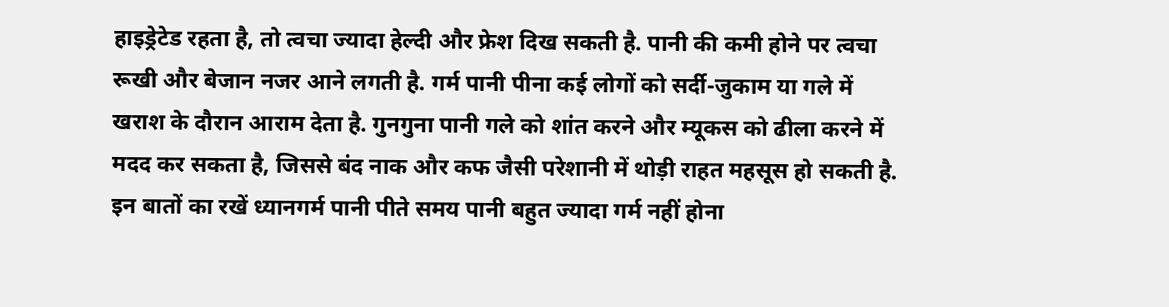हाइड्रेटेड रहता है, तो त्वचा ज्यादा हेल्दी और फ्रेश दिख सकती है. पानी की कमी होने पर त्वचा रूखी और बेजान नजर आने लगती है. गर्म पानी पीना कई लोगों को सर्दी-जुकाम या गले में खराश के दौरान आराम देता है. गुनगुना पानी गले को शांत करने और म्यूकस को ढीला करने में मदद कर सकता है, जिससे बंद नाक और कफ जैसी परेशानी में थोड़ी राहत महसूस हो सकती है. इन बातों का रखें ध्यानगर्म पानी पीते समय पानी बहुत ज्यादा गर्म नहीं होना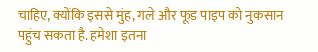चाहिए, क्योंकि इससे मुंह, गले और फूड पाइप को नुकसान पहुंच सकता है. हमेशा इतना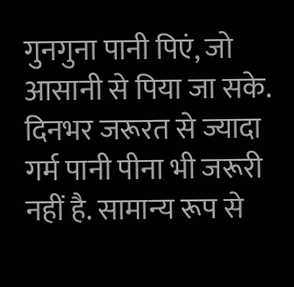गुनगुना पानी पिएं, जो आसानी से पिया जा सके. दिनभर जरूरत से ज्यादा गर्म पानी पीना भी जरूरी नहीं है. सामान्य रूप से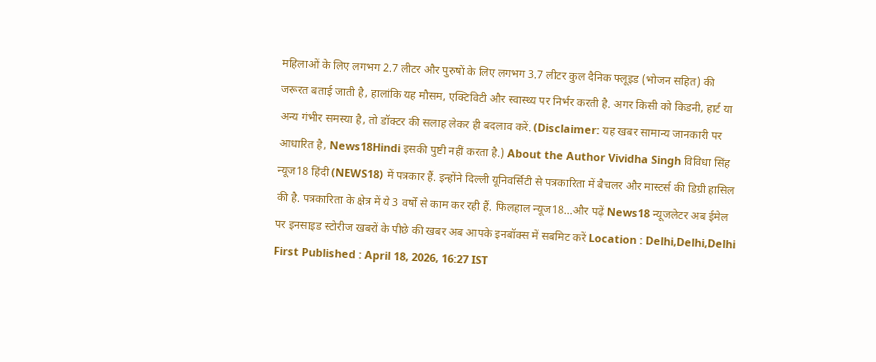महिलाओं के लिए लगभग 2.7 लीटर और पुरुषों के लिए लगभग 3.7 लीटर कुल दैनिक फ्लूइड (भोजन सहित) की जरूरत बताई जाती है, हालांकि यह मौसम, एक्टिविटी और स्वास्थ्य पर निर्भर करती है. अगर किसी को किडनी, हार्ट या अन्य गंभीर समस्या है, तो डॉक्टर की सलाह लेकर ही बदलाव करें. (Disclaimer: यह खबर सामान्य जानकारी पर आधारित है, News18Hindi इसकी पुष्टी नहीं करता है.) About the Author Vividha Singh विविधा सिंह न्यूज18 हिंदी (NEWS18) में पत्रकार हैं. इन्होंने दिल्ली यूनिवर्सिटी से पत्रकारिता में बैचलर और मास्टर्स की डिग्री हासिल की है. पत्रकारिता के क्षेत्र में ये 3 वर्षों से काम कर रही हैं. फिलहाल न्यूज18…और पढ़ें News18 न्यूजलेटर अब ईमेल पर इनसाइड स्टोरीज खबरों के पीछे की खबर अब आपके इनबॉक्स में सबमिट करें Location : Delhi,Delhi,Delhi First Published : April 18, 2026, 16:27 IST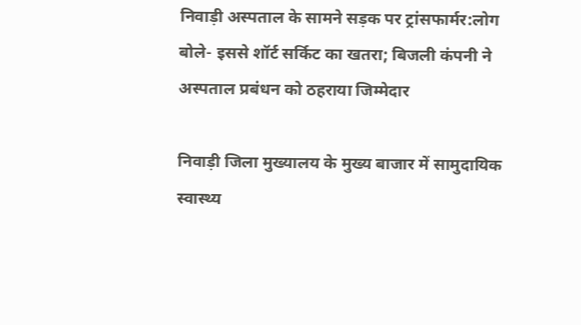निवाड़ी अस्पताल के सामने सड़क पर ट्रांसफार्मर:लोग बोले- इससे शॉर्ट सर्किट का खतरा; बिजली कंपनी ने अस्पताल प्रबंधन को ठहराया जिम्मेदार

निवाड़ी जिला मुख्यालय के मुख्य बाजार में सामुदायिक स्वास्थ्य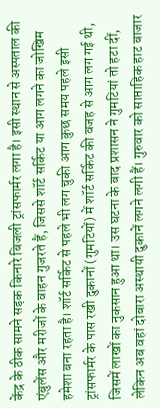केंद्र के ठीक सामने सड़क किनारे बिजली ट्रांसफार्मर लगा है। इसी स्थान से अस्पताल की एंबुलेंस और मरीजों के वाहन गुजरते हैं, जिससे शॉर्ट सर्किट या आग लगने का जोखिम हमेशा बना रहता है। शॉर्ट सर्किट से पहले भी लग चुकी आग कुछ समय पहले इसी ट्रांसफार्मर के पास रखी दुकानों (गुमटियों) में शॉर्ट सर्किट की वजह से आग लग गई थी, जिसमें लाखों का नुकसान हुआ था। उस घटना के बाद प्रशासन ने गुमटियां तो हटा दीं, लेकिन अब वहां दोबारा अस्थायी दुकानें लगने लगी हैं। गुरुवार को साप्ताहिक हाट बाजार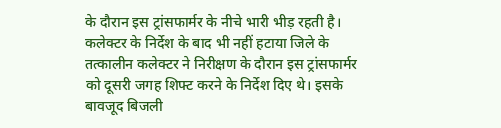के दौरान इस ट्रांसफार्मर के नीचे भारी भीड़ रहती है। कलेक्टर के निर्देश के बाद भी नहीं हटाया जिले के तत्कालीन कलेक्टर ने निरीक्षण के दौरान इस ट्रांसफार्मर को दूसरी जगह शिफ्ट करने के निर्देश दिए थे। इसके बावजूद बिजली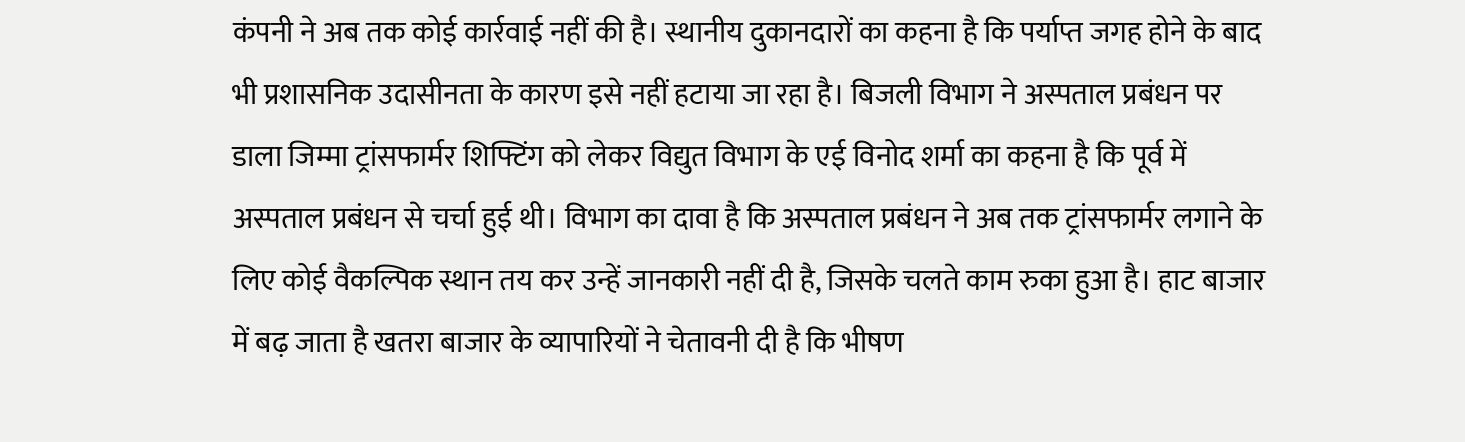कंपनी ने अब तक कोई कार्रवाई नहीं की है। स्थानीय दुकानदारों का कहना है कि पर्याप्त जगह होने के बाद भी प्रशासनिक उदासीनता के कारण इसे नहीं हटाया जा रहा है। बिजली विभाग ने अस्पताल प्रबंधन पर डाला जिम्मा ट्रांसफार्मर शिफ्टिंग को लेकर विद्युत विभाग के एई विनोद शर्मा का कहना है कि पूर्व में अस्पताल प्रबंधन से चर्चा हुई थी। विभाग का दावा है कि अस्पताल प्रबंधन ने अब तक ट्रांसफार्मर लगाने के लिए कोई वैकल्पिक स्थान तय कर उन्हें जानकारी नहीं दी है, जिसके चलते काम रुका हुआ है। हाट बाजार में बढ़ जाता है खतरा बाजार के व्यापारियों ने चेतावनी दी है कि भीषण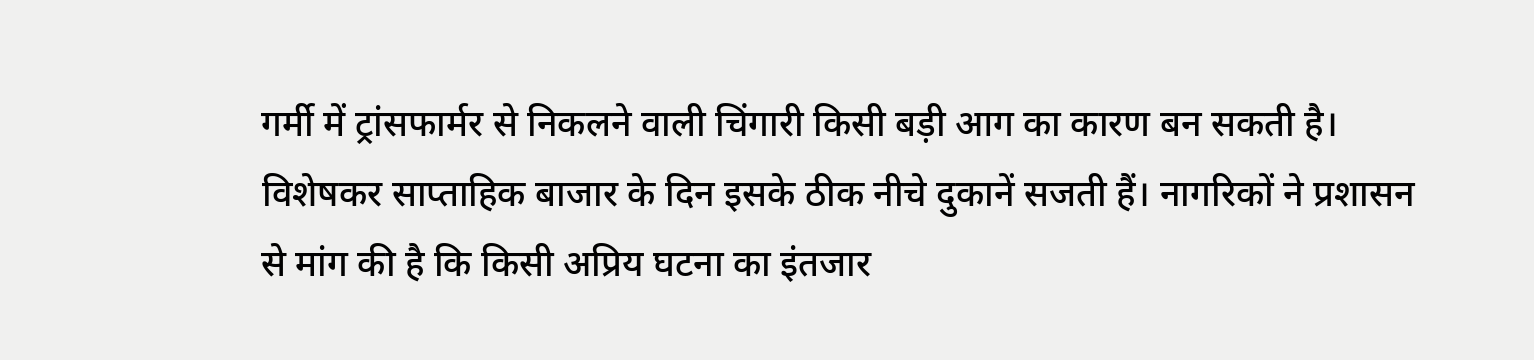गर्मी में ट्रांसफार्मर से निकलने वाली चिंगारी किसी बड़ी आग का कारण बन सकती है। विशेषकर साप्ताहिक बाजार के दिन इसके ठीक नीचे दुकानें सजती हैं। नागरिकों ने प्रशासन से मांग की है कि किसी अप्रिय घटना का इंतजार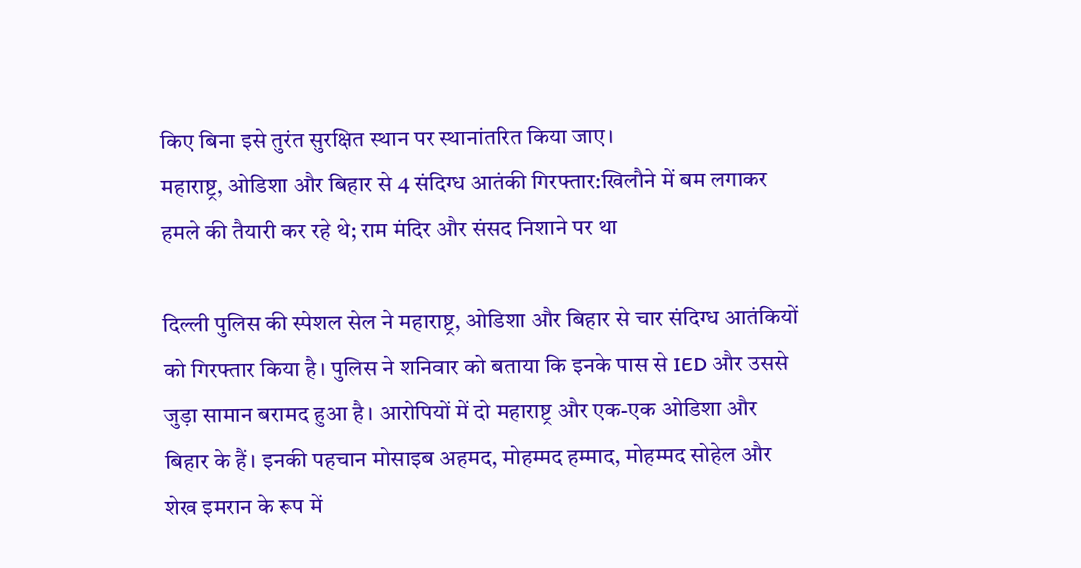किए बिना इसे तुरंत सुरक्षित स्थान पर स्थानांतरित किया जाए।
महाराष्ट्र, ओडिशा और बिहार से 4 संदिग्ध आतंकी गिरफ्तार:खिलौने में बम लगाकर हमले की तैयारी कर रहे थे; राम मंदिर और संसद निशाने पर था

दिल्ली पुलिस की स्पेशल सेल ने महाराष्ट्र, ओडिशा और बिहार से चार संदिग्ध आतंकियों को गिरफ्तार किया है। पुलिस ने शनिवार को बताया कि इनके पास से IED और उससे जुड़ा सामान बरामद हुआ है। आरोपियों में दो महाराष्ट्र और एक-एक ओडिशा और बिहार के हैं। इनकी पहचान मोसाइब अहमद, मोहम्मद हम्माद, मोहम्मद सोहेल और शेख इमरान के रूप में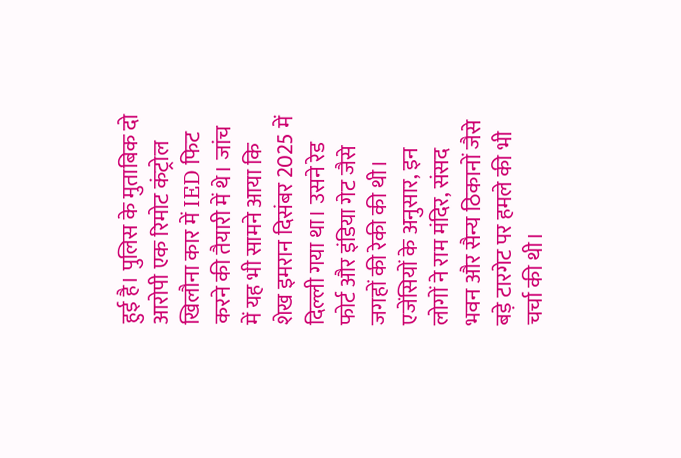हुई है। पुलिस के मुताबिक दो आरोपी एक रिमोट कंट्रोल खिलौना कार में IED फिट करने की तैयारी में थे। जांच में यह भी सामने आया कि शेख इमरान दिसंबर 2025 में दिल्ली गया था। उसने रेड फोर्ट और इंडिया गेट जैसे जगहों की रेकी की थी। एजेंसियों के अनुसार, इन लोगों ने राम मंदिर, संसद भवन और सैन्य ठिकानों जैसे बड़े टारगेट पर हमले की भी चर्चा की थी।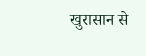खुरासान से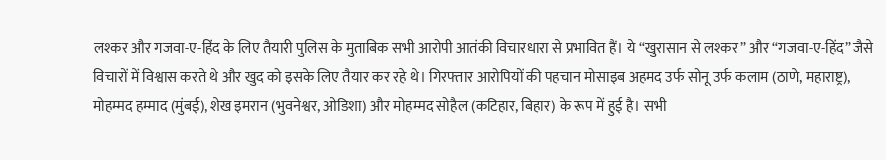लश्कर और गजवा-ए-हिंद के लिए तैयारी पुलिस के मुताबिक सभी आरोपी आतंकी विचारधारा से प्रभावित हैं। ये “खुरासान से लश्कर” और “गजवा-ए-हिंद” जैसे विचारों में विश्वास करते थे और खुद को इसके लिए तैयार कर रहे थे। गिरफ्तार आरोपियों की पहचान मोसाइब अहमद उर्फ सोनू उर्फ कलाम (ठाणे, महाराष्ट्र), मोहम्मद हम्माद (मुंबई), शेख इमरान (भुवनेश्वर, ओडिशा) और मोहम्मद सोहैल (कटिहार, बिहार) के रूप में हुई है। सभी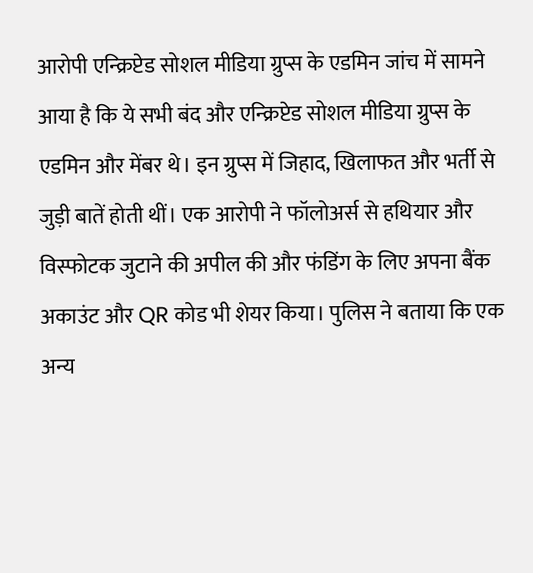आरोपी एन्क्रिप्टेड सोशल मीडिया ग्रुप्स के एडमिन जांच में सामने आया है कि ये सभी बंद और एन्क्रिप्टेड सोशल मीडिया ग्रुप्स के एडमिन और मेंबर थे। इन ग्रुप्स में जिहाद, खिलाफत और भर्ती से जुड़ी बातें होती थीं। एक आरोपी ने फॉलोअर्स से हथियार और विस्फोटक जुटाने की अपील की और फंडिंग के लिए अपना बैंक अकाउंट और QR कोड भी शेयर किया। पुलिस ने बताया कि एक अन्य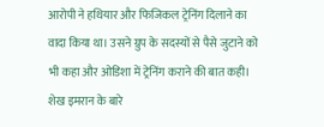आरोपी ने हथियार और फिजिकल ट्रेनिंग दिलाने का वादा किया था। उसने ग्रुप के सदस्यों से पैसे जुटाने को भी कहा और ओडिशा में ट्रेनिंग कराने की बात कही। शेख इमरान के बारे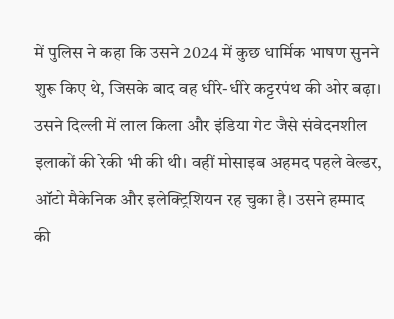में पुलिस ने कहा कि उसने 2024 में कुछ धार्मिक भाषण सुनने शुरू किए थे, जिसके बाद वह धीरे-धीरे कट्टरपंथ की ओर बढ़ा। उसने दिल्ली में लाल किला और इंडिया गेट जैसे संवेदनशील इलाकों की रेकी भी की थी। वहीं मोसाइब अहमद पहले वेल्डर, ऑटो मैकेनिक और इलेक्ट्रिशियन रह चुका है। उसने हम्माद की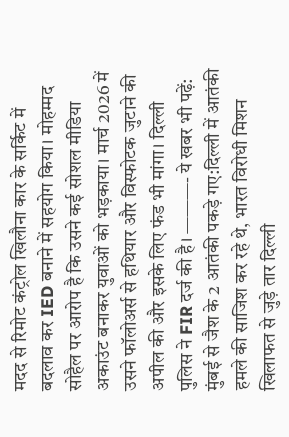मदद से रिमोट कंट्रोल खिलौना कार के सर्किट में बदलाव कर IED बनाने में सहयोग किया। मोहम्मद सोहैल पर आरोप है कि उसने कई सोशल मीडिया अकाउंट बनाकर युवाओं को भड़काया। मार्च 2026 में उसने फॉलोअर्स से हथियार और विस्फोटक जुटाने की अपील की और इसके लिए फंड भी मांगा। दिल्ली पुलिस ने FIR दर्ज की है। ———- ये खबर भी पढ़ें: मुंबई से जैश के 2 आतंकी पकड़े गए:दिल्ली में आतंकी हमले की साजिश कर रहे थे, भारत विरोधी मिशन खिलाफत से जुड़े तार दिल्ली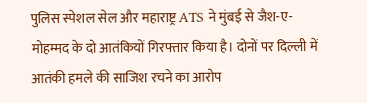पुलिस स्पेशल सेल और महाराष्ट्र ATS ने मुंबई से जैश-ए-मोहम्मद के दो आतंकियों गिरफ्तार किया है। दोनों पर दिल्ली में आतंकी हमले की साजिश रचने का आरोप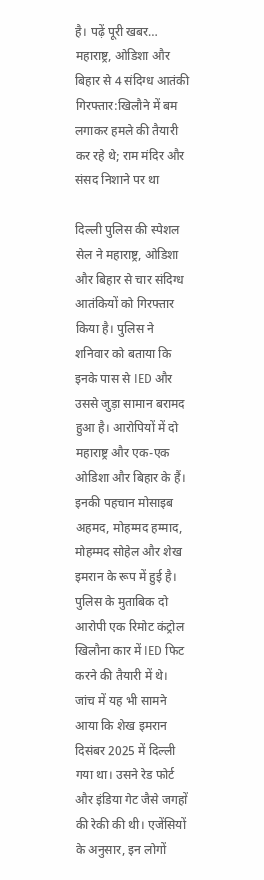है। पढ़ें पूरी खबर…
महाराष्ट्र, ओडिशा और बिहार से 4 संदिग्ध आतंकी गिरफ्तार:खिलौने में बम लगाकर हमले की तैयारी कर रहे थे; राम मंदिर और संसद निशाने पर था

दिल्ली पुलिस की स्पेशल सेल ने महाराष्ट्र, ओडिशा और बिहार से चार संदिग्ध आतंकियों को गिरफ्तार किया है। पुलिस ने शनिवार को बताया कि इनके पास से IED और उससे जुड़ा सामान बरामद हुआ है। आरोपियों में दो महाराष्ट्र और एक-एक ओडिशा और बिहार के हैं। इनकी पहचान मोसाइब अहमद, मोहम्मद हम्माद, मोहम्मद सोहेल और शेख इमरान के रूप में हुई है। पुलिस के मुताबिक दो आरोपी एक रिमोट कंट्रोल खिलौना कार में IED फिट करने की तैयारी में थे। जांच में यह भी सामने आया कि शेख इमरान दिसंबर 2025 में दिल्ली गया था। उसने रेड फोर्ट और इंडिया गेट जैसे जगहों की रेकी की थी। एजेंसियों के अनुसार, इन लोगों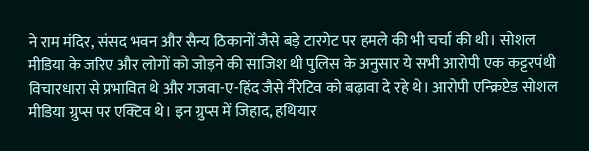ने राम मंदिर, संसद भवन और सैन्य ठिकानों जैसे बड़े टारगेट पर हमले की भी चर्चा की थी। सोशल मीडिया के जरिए और लोगों को जोड़ने की साजिश थी पुलिस के अनुसार ये सभी आरोपी एक कट्टरपंथी विचारधारा से प्रभावित थे और गजवा-ए-हिंद जैसे नैरेटिव को बढ़ावा दे रहे थे। आरोपी एन्क्रिप्टेड सोशल मीडिया ग्रुप्स पर एक्टिव थे। इन ग्रुप्स में जिहाद, हथियार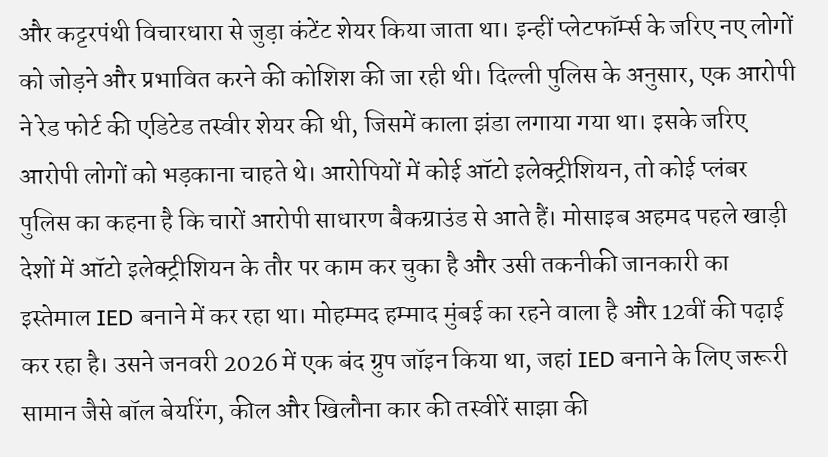और कट्टरपंथी विचारधारा से जुड़ा कंटेंट शेयर किया जाता था। इन्हीं प्लेटफॉर्म्स के जरिए नए लोगों को जोड़ने और प्रभावित करने की कोशिश की जा रही थी। दिल्ली पुलिस के अनुसार, एक आरोपी ने रेड फोर्ट की एडिटेड तस्वीर शेयर की थी, जिसमें काला झंडा लगाया गया था। इसके जरिए आरोपी लोगों को भड़काना चाहते थे। आरोपियों में कोई ऑटो इलेक्ट्रीशियन, तो कोई प्लंबर पुलिस का कहना है कि चारों आरोपी साधारण बैकग्राउंड से आते हैं। मोसाइब अहमद पहले खाड़ी देशों में ऑटो इलेक्ट्रीशियन के तौर पर काम कर चुका है और उसी तकनीकी जानकारी का इस्तेमाल IED बनाने में कर रहा था। मोहम्मद हम्माद मुंबई का रहने वाला है और 12वीं की पढ़ाई कर रहा है। उसने जनवरी 2026 में एक बंद ग्रुप जॉइन किया था, जहां IED बनाने के लिए जरूरी सामान जैसे बॉल बेयरिंग, कील और खिलौना कार की तस्वीरें साझा की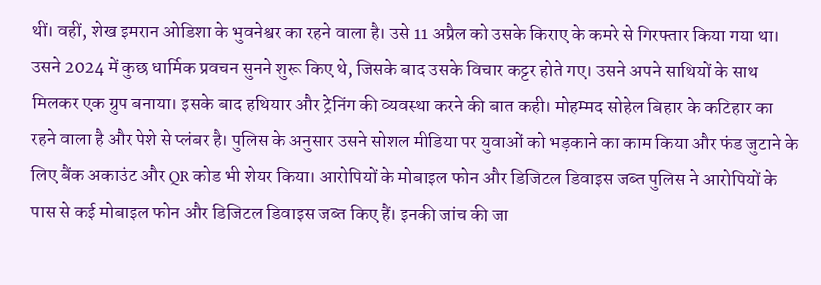थीं। वहीं, शेख इमरान ओडिशा के भुवनेश्वर का रहने वाला है। उसे 11 अप्रैल को उसके किराए के कमरे से गिरफ्तार किया गया था। उसने 2024 में कुछ धार्मिक प्रवचन सुनने शुरू किए थे, जिसके बाद उसके विचार कट्टर होते गए। उसने अपने साथियों के साथ मिलकर एक ग्रुप बनाया। इसके बाद हथियार और ट्रेनिंग की व्यवस्था करने की बात कही। मोहम्मद सोहेल बिहार के कटिहार का रहने वाला है और पेशे से प्लंबर है। पुलिस के अनुसार उसने सोशल मीडिया पर युवाओं को भड़काने का काम किया और फंड जुटाने के लिए बैंक अकाउंट और QR कोड भी शेयर किया। आरोपियों के मोबाइल फोन और डिजिटल डिवाइस जब्त पुलिस ने आरोपियों के पास से कई मोबाइल फोन और डिजिटल डिवाइस जब्त किए हैं। इनकी जांच की जा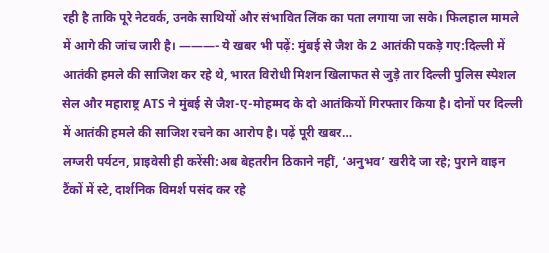रही है ताकि पूरे नेटवर्क, उनके साथियों और संभावित लिंक का पता लगाया जा सके। फिलहाल मामले में आगे की जांच जारी है। ———- ये खबर भी पढ़ें: मुंबई से जैश के 2 आतंकी पकड़े गए:दिल्ली में आतंकी हमले की साजिश कर रहे थे, भारत विरोधी मिशन खिलाफत से जुड़े तार दिल्ली पुलिस स्पेशल सेल और महाराष्ट्र ATS ने मुंबई से जैश-ए-मोहम्मद के दो आतंकियों गिरफ्तार किया है। दोनों पर दिल्ली में आतंकी हमले की साजिश रचने का आरोप है। पढ़ें पूरी खबर…
लग्जरी पर्यटन, प्राइवेसी ही करेंसी:अब बेहतरीन ठिकाने नहीं, ‘अनुभव’ खरीदे जा रहे; पुराने वाइन टैंकों में स्टे, दार्शनिक विमर्श पसंद कर रहे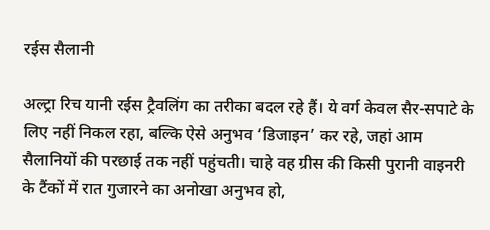रईस सैलानी

अल्ट्रा रिच यानी रईस ट्रैवलिंग का तरीका बदल रहे हैं। ये वर्ग केवल सैर-सपाटे के लिए नहीं निकल रहा, बल्कि ऐसे अनुभव ‘डिजाइन’ कर रहे, जहां आम सैलानियों की परछाई तक नहीं पहुंचती। चाहे वह ग्रीस की किसी पुरानी वाइनरी के टैंकों में रात गुजारने का अनोखा अनुभव हो,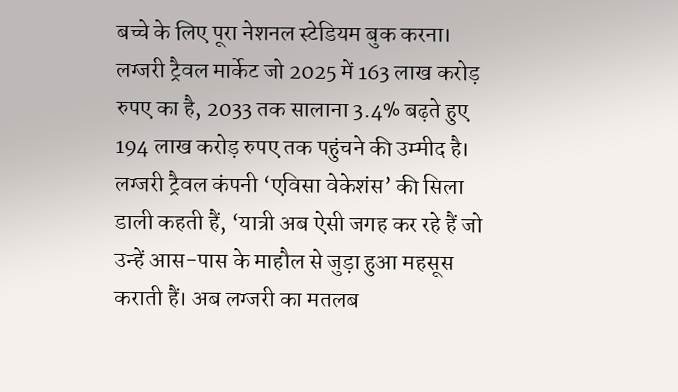बच्चे के लिए पूरा नेशनल स्टेडियम बुक करना। लग्जरी ट्रैवल मार्केट जो 2025 में 163 लाख करोड़ रुपए का है, 2033 तक सालाना 3.4% बढ़ते हुए 194 लाख करोड़ रुपए तक पहुंचने की उम्मीद है। लग्जरी ट्रैवल कंपनी ‘एविसा वेकेशंस’ की सिला डाली कहती हैं, ‘यात्री अब ऐसी जगह कर रहे हैं जो उन्हें आस-पास के माहौल से जुड़ा हुआ महसूस कराती हैं। अब लग्जरी का मतलब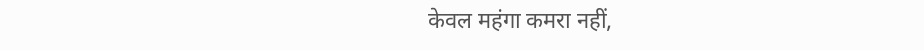केवल महंगा कमरा नहीं,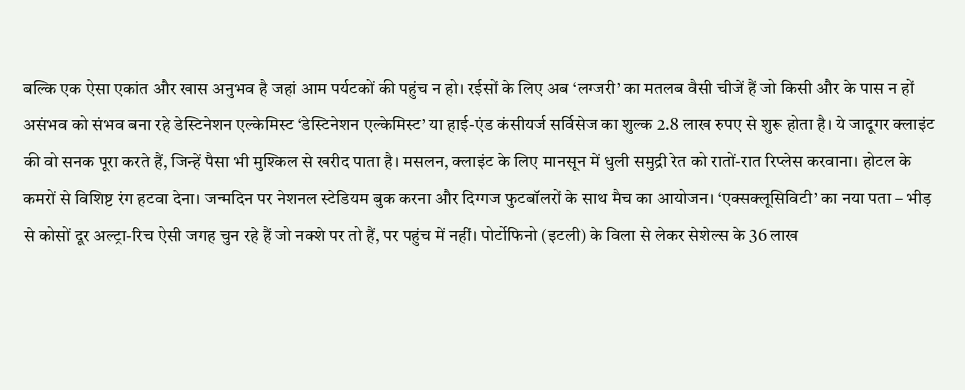बल्कि एक ऐसा एकांत और खास अनुभव है जहां आम पर्यटकों की पहुंच न हो। रईसों के लिए अब ‘लग्जरी’ का मतलब वैसी चीजें हैं जो किसी और के पास न हों असंभव को संभव बना रहे डेस्टिनेशन एल्केमिस्ट ‘डेस्टिनेशन एल्केमिस्ट’ या हाई-एंड कंसीयर्ज सर्विसेज का शुल्क 2.8 लाख रुपए से शुरू होता है। ये जादूगर क्लाइंट की वो सनक पूरा करते हैं, जिन्हें पैसा भी मुश्किल से खरीद पाता है। मसलन, क्लाइंट के लिए मानसून में धुली समुद्री रेत को रातों-रात रिप्लेस करवाना। होटल के कमरों से विशिष्ट रंग हटवा देना। जन्मदिन पर नेशनल स्टेडियम बुक करना और दिग्गज फुटबॉलरों के साथ मैच का आयोजन। ‘एक्सक्लूसिविटी’ का नया पता – भीड़ से कोसों दूर अल्ट्रा-रिच ऐसी जगह चुन रहे हैं जो नक्शे पर तो हैं, पर पहुंच में नहीं। पोर्टोफिनो (इटली) के विला से लेकर सेशेल्स के 36 लाख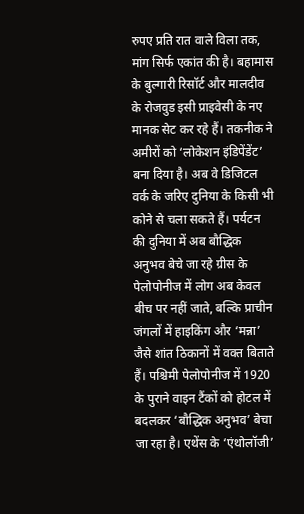रुपए प्रति रात वाले विला तक, मांग सिर्फ एकांत की है। बहामास के बुल्गारी रिसॉर्ट और मालदीव के रोजवुड इसी प्राइवेसी के नए मानक सेट कर रहे हैं। तकनीक ने अमीरों को ‘लोकेशन इंडिपेंडेंट’ बना दिया है। अब वे डिजिटल वर्क के जरिए दुनिया के किसी भी कोने से चला सकते हैं। पर्यटन की दुनिया में अब बौद्धिक अनुभव बेचे जा रहे ग्रीस के पेलोपोनीज में लोग अब केवल बीच पर नहीं जाते, बल्कि प्राचीन जंगलों में हाइकिंग और ‘मन्ना’ जैसे शांत ठिकानों में वक्त बिताते हैं। पश्चिमी पेलोपोनीज में 1920 के पुराने वाइन टैंकों को होटल में बदलकर ‘बौद्धिक अनुभव’ बेचा जा रहा है। एथेंस के ‘एंथोलॉजी’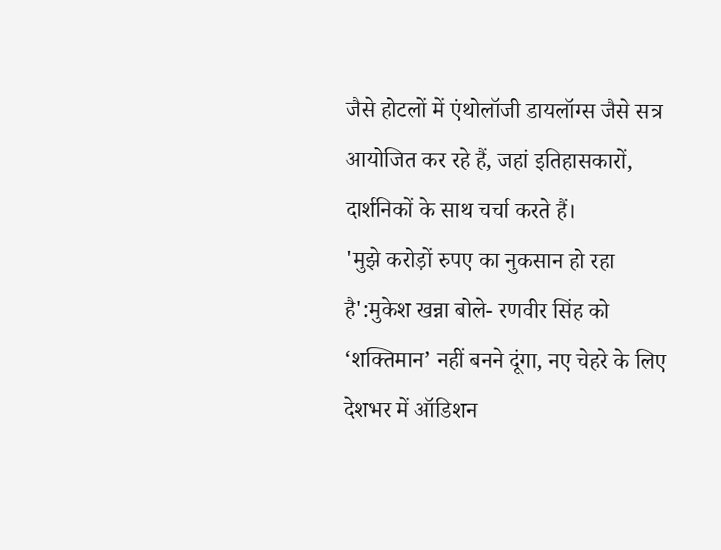जैसे होटलों में एंथोलॉजी डायलॉग्स जैसे सत्र आयोजित कर रहे हैं, जहां इतिहासकारों, दार्शनिकों के साथ चर्चा करते हैं।
'मुझे करोड़ों रुपए का नुकसान हो रहा है':मुकेश खन्ना बोले- रणवीर सिंह को ‘शक्तिमान’ नहीं बनने दूंगा, नए चेहरे के लिए देशभर में ऑडिशन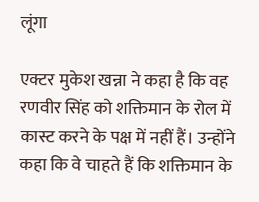लूंगा

एक्टर मुकेश खन्ना ने कहा है कि वह रणवीर सिंह को शक्तिमान के रोल में कास्ट करने के पक्ष में नहीं हैं। उन्होंने कहा कि वे चाहते हैं कि शक्तिमान के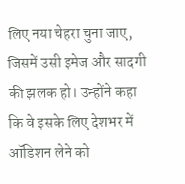लिए नया चेहरा चुना जाए, जिसमें उसी इमेज और सादगी की झलक हो। उन्होंने कहा कि वे इसके लिए देशभर में ऑडिशन लेने को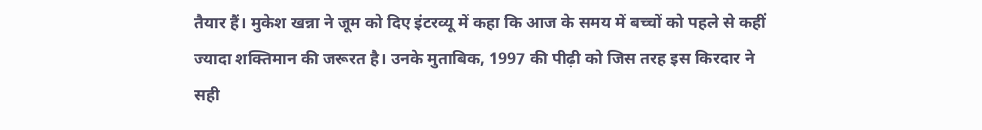तैयार हैं। मुकेश खन्ना ने जूम को दिए इंटरव्यू में कहा कि आज के समय में बच्चों को पहले से कहीं ज्यादा शक्तिमान की जरूरत है। उनके मुताबिक, 1997 की पीढ़ी को जिस तरह इस किरदार ने सही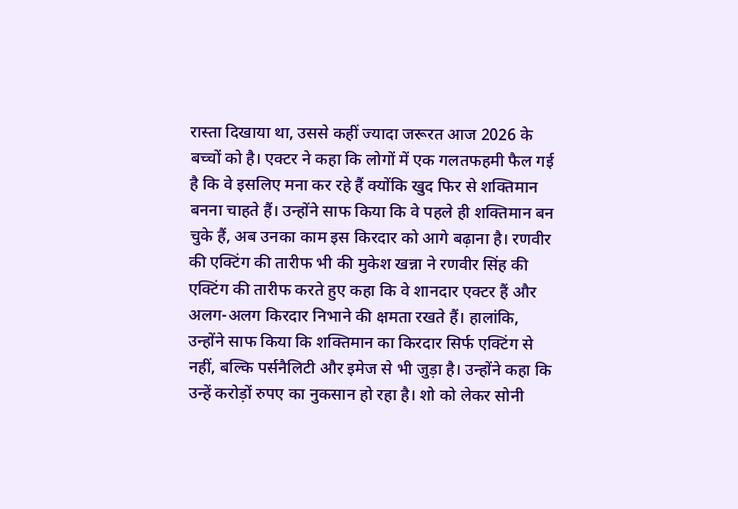रास्ता दिखाया था, उससे कहीं ज्यादा जरूरत आज 2026 के बच्चों को है। एक्टर ने कहा कि लोगों में एक गलतफहमी फैल गई है कि वे इसलिए मना कर रहे हैं क्योंकि खुद फिर से शक्तिमान बनना चाहते हैं। उन्होंने साफ किया कि वे पहले ही शक्तिमान बन चुके हैं, अब उनका काम इस किरदार को आगे बढ़ाना है। रणवीर की एक्टिंग की तारीफ भी की मुकेश खन्ना ने रणवीर सिंह की एक्टिंग की तारीफ करते हुए कहा कि वे शानदार एक्टर हैं और अलग-अलग किरदार निभाने की क्षमता रखते हैं। हालांकि, उन्होंने साफ किया कि शक्तिमान का किरदार सिर्फ एक्टिंग से नहीं, बल्कि पर्सनैलिटी और इमेज से भी जुड़ा है। उन्होंने कहा कि उन्हें करोड़ों रुपए का नुकसान हो रहा है। शो को लेकर सोनी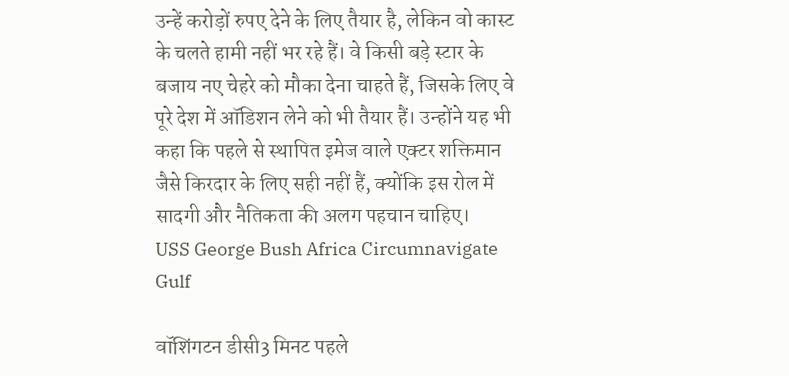उन्हें करोड़ों रुपए देने के लिए तैयार है, लेकिन वो कास्ट के चलते हामी नहीं भर रहे हैं। वे किसी बड़े स्टार के बजाय नए चेहरे को मौका देना चाहते हैं, जिसके लिए वे पूरे देश में ऑडिशन लेने को भी तैयार हैं। उन्होंने यह भी कहा कि पहले से स्थापित इमेज वाले एक्टर शक्तिमान जैसे किरदार के लिए सही नहीं हैं, क्योंकि इस रोल में सादगी और नैतिकता की अलग पहचान चाहिए।
USS George Bush Africa Circumnavigate Gulf

वॉशिंगटन डीसी3 मिनट पहले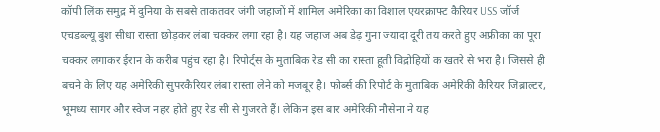कॉपी लिंक समुद्र में दुनिया के सबसे ताकतवर जंगी जहाजों में शामिल अमेरिका का विशाल एयरक्राफ्ट कैरियर USS जॉर्ज एचडब्ल्यू बुश सीधा रास्ता छोड़कर लंबा चक्कर लगा रहा है। यह जहाज अब डेढ़ गुना ज्यादा दूरी तय करते हुए अफ्रीका का पूरा चक्कर लगाकर ईरान के करीब पहुंच रहा है। रिपोर्ट्स के मुताबिक रेड सी का रास्ता हूती विद्रोहियों क खतरे से भरा है। जिससे ही बचने के लिए यह अमेरिकी सुपरकैरियर लंबा रास्ता लेने को मजबूर है। फोर्ब्स की रिपोर्ट के मुताबिक अमेरिकी कैरियर जिब्राल्टर, भूमध्य सागर और स्वेज नहर होते हुए रेड सी से गुजरते हैं। लेकिन इस बार अमेरिकी नौसेना ने यह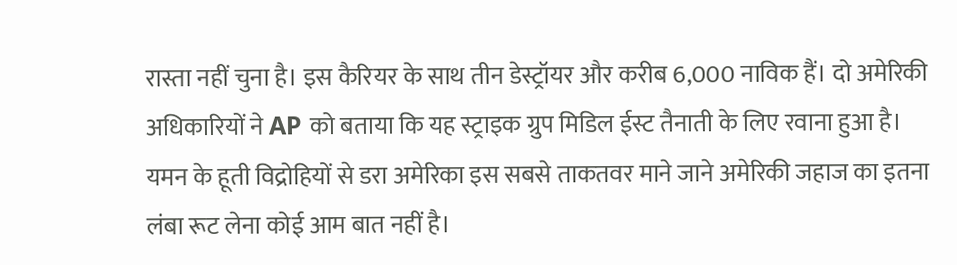रास्ता नहीं चुना है। इस कैरियर के साथ तीन डेस्ट्रॉयर और करीब 6,000 नाविक हैं। दो अमेरिकी अधिकारियों ने AP को बताया कि यह स्ट्राइक ग्रुप मिडिल ईस्ट तैनाती के लिए रवाना हुआ है। यमन के हूती विद्रोहियों से डरा अमेरिका इस सबसे ताकतवर माने जाने अमेरिकी जहाज का इतना लंबा रूट लेना कोई आम बात नहीं है।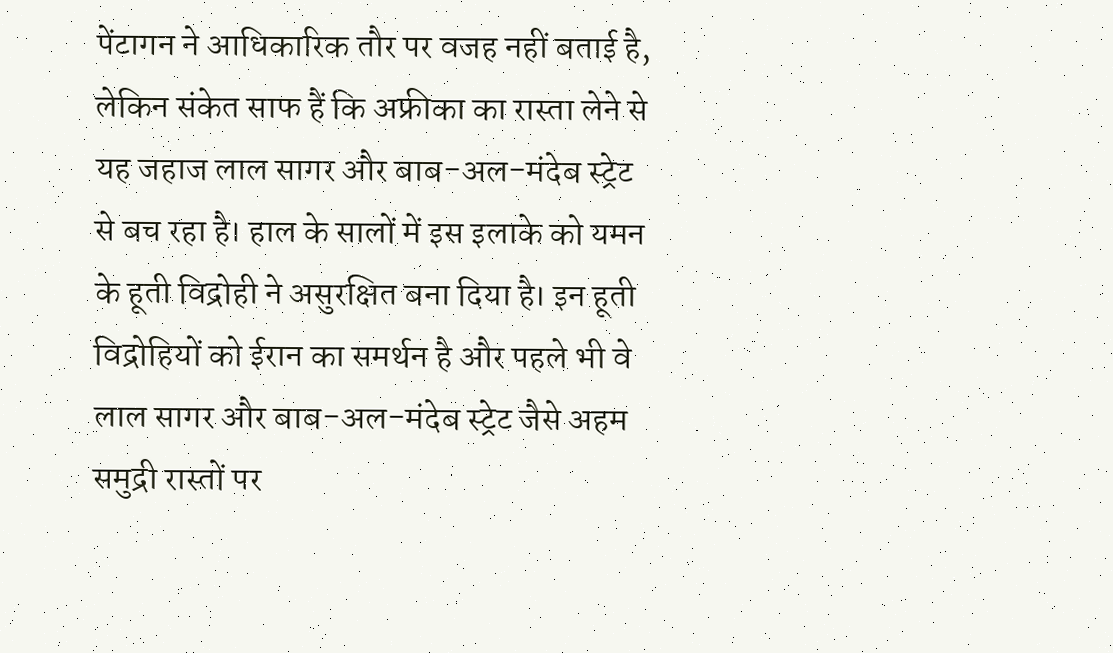पेंटागन ने आधिकारिक तौर पर वजह नहीं बताई है, लेकिन संकेत साफ हैं कि अफ्रीका का रास्ता लेने से यह जहाज लाल सागर और बाब-अल-मंदेब स्ट्रेट से बच रहा है। हाल के सालों में इस इलाके को यमन के हूती विद्रोही ने असुरक्षित बना दिया है। इन हूती विद्रोहियों को ईरान का समर्थन है और पहले भी वे लाल सागर और बाब-अल-मंदेब स्ट्रेट जैसे अहम समुद्री रास्तों पर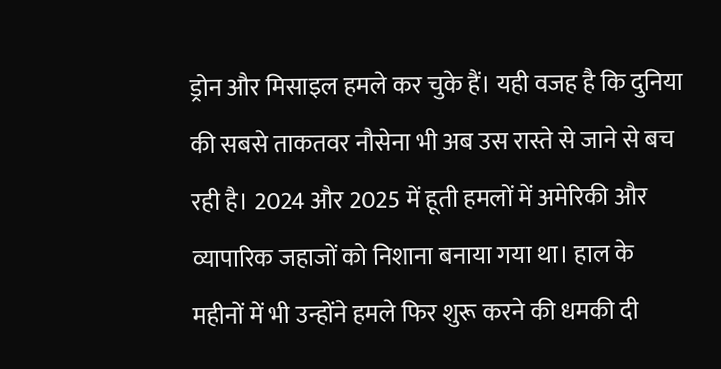ड्रोन और मिसाइल हमले कर चुके हैं। यही वजह है कि दुनिया की सबसे ताकतवर नौसेना भी अब उस रास्ते से जाने से बच रही है। 2024 और 2025 में हूती हमलों में अमेरिकी और व्यापारिक जहाजों को निशाना बनाया गया था। हाल के महीनों में भी उन्होंने हमले फिर शुरू करने की धमकी दी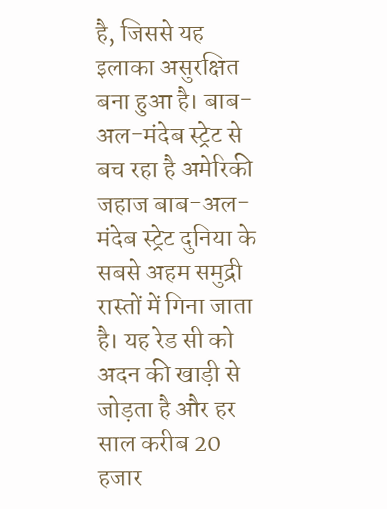है, जिससे यह इलाका असुरक्षित बना हुआ है। बाब-अल-मंदेब स्ट्रेट से बच रहा है अमेरिकी जहाज बाब-अल-मंदेब स्ट्रेट दुनिया के सबसे अहम समुद्री रास्तों में गिना जाता है। यह रेड सी को अदन की खाड़ी से जोड़ता है और हर साल करीब 20 हजार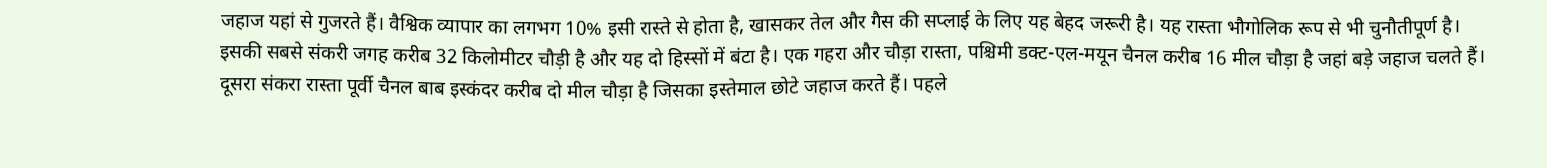जहाज यहां से गुजरते हैं। वैश्विक व्यापार का लगभग 10% इसी रास्ते से होता है, खासकर तेल और गैस की सप्लाई के लिए यह बेहद जरूरी है। यह रास्ता भौगोलिक रूप से भी चुनौतीपूर्ण है। इसकी सबसे संकरी जगह करीब 32 किलोमीटर चौड़ी है और यह दो हिस्सों में बंटा है। एक गहरा और चौड़ा रास्ता, पश्चिमी डक्ट-एल-मयून चैनल करीब 16 मील चौड़ा है जहां बड़े जहाज चलते हैं। दूसरा संकरा रास्ता पूर्वी चैनल बाब इस्कंदर करीब दो मील चौड़ा है जिसका इस्तेमाल छोटे जहाज करते हैं। पहले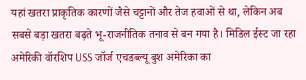यहां खतरा प्राकृतिक कारणों जैसे चट्टानों और तेज हवाओं से था, लेकिन अब सबसे बड़ा खतरा बढ़ते भू-राजनीतिक तनाव से बन गया है। मिडिल ईस्ट जा रहा अमेरिकी वॉरशिप USS जॉर्ज एचडब्ल्यू बुश अमेरिका का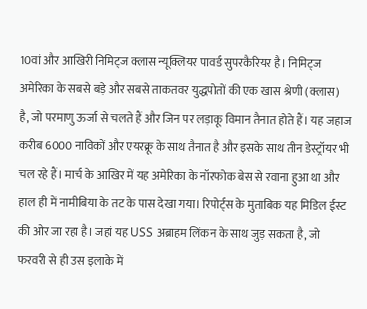10वां और आखिरी निमिट्ज क्लास न्यूक्लियर पावर्ड सुपरकैरियर है। निमिट्ज अमेरिका के सबसे बड़े और सबसे ताकतवर युद्धपोतों की एक खास श्रेणी (क्लास) है, जो परमाणु ऊर्जा से चलते हैं और जिन पर लड़ाकू विमान तैनात होते हैं। यह जहाज करीब 6000 नाविकों और एयरक्रू के साथ तैनात है और इसके साथ तीन डेस्ट्रॉयर भी चल रहे हैं। मार्च के आखिर में यह अमेरिका के नॉरफोक बेस से रवाना हुआ था और हाल ही में नामीबिया के तट के पास देखा गया। रिपोर्ट्स के मुताबिक यह मिडिल ईस्ट की ओर जा रहा है। जहां यह USS अब्राहम लिंकन के साथ जुड़ सकता है, जो फरवरी से ही उस इलाके में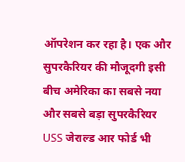ऑपरेशन कर रहा है। एक और सुपरकैरियर की मौजूदगी इसी बीच अमेरिका का सबसे नया और सबसे बड़ा सुपरकैरियर USS जेराल्ड आर फोर्ड भी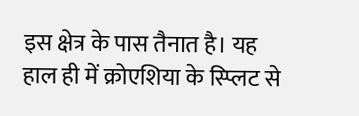इस क्षेत्र के पास तैनात है। यह हाल ही में क्रोएशिया के स्प्लिट से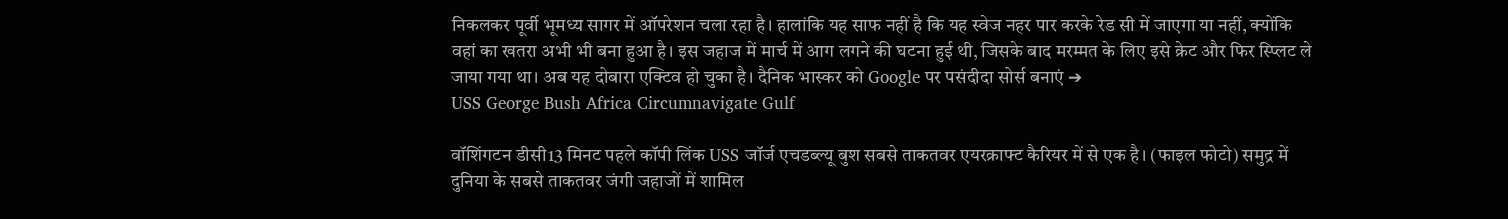निकलकर पूर्वी भूमध्य सागर में ऑपरेशन चला रहा है। हालांकि यह साफ नहीं है कि यह स्वेज नहर पार करके रेड सी में जाएगा या नहीं, क्योंकि वहां का खतरा अभी भी बना हुआ है। इस जहाज में मार्च में आग लगने की घटना हुई थी, जिसके बाद मरम्मत के लिए इसे क्रेट और फिर स्प्लिट ले जाया गया था। अब यह दोबारा एक्टिव हो चुका है। दैनिक भास्कर को Google पर पसंदीदा सोर्स बनाएं ➔
USS George Bush Africa Circumnavigate Gulf

वॉशिंगटन डीसी13 मिनट पहले कॉपी लिंक USS जॉर्ज एचडब्ल्यू बुश सबसे ताकतवर एयरक्राफ्ट कैरियर में से एक है। (फाइल फोटो) समुद्र में दुनिया के सबसे ताकतवर जंगी जहाजों में शामिल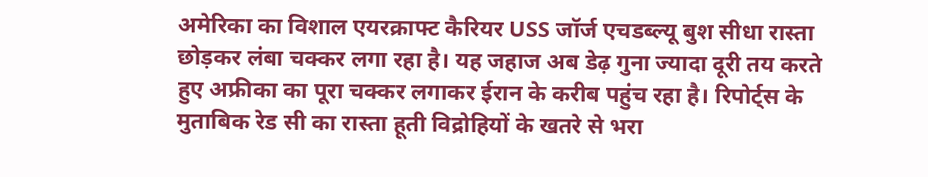अमेरिका का विशाल एयरक्राफ्ट कैरियर USS जॉर्ज एचडब्ल्यू बुश सीधा रास्ता छोड़कर लंबा चक्कर लगा रहा है। यह जहाज अब डेढ़ गुना ज्यादा दूरी तय करते हुए अफ्रीका का पूरा चक्कर लगाकर ईरान के करीब पहुंच रहा है। रिपोर्ट्स के मुताबिक रेड सी का रास्ता हूती विद्रोहियों के खतरे से भरा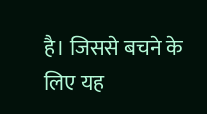है। जिससे बचने के लिए यह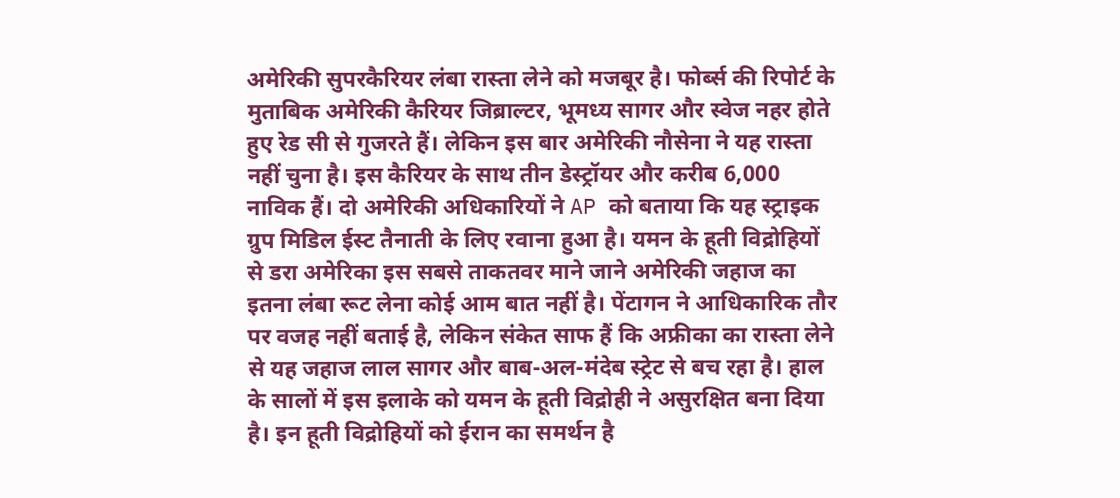अमेरिकी सुपरकैरियर लंबा रास्ता लेने को मजबूर है। फोर्ब्स की रिपोर्ट के मुताबिक अमेरिकी कैरियर जिब्राल्टर, भूमध्य सागर और स्वेज नहर होते हुए रेड सी से गुजरते हैं। लेकिन इस बार अमेरिकी नौसेना ने यह रास्ता नहीं चुना है। इस कैरियर के साथ तीन डेस्ट्रॉयर और करीब 6,000 नाविक हैं। दो अमेरिकी अधिकारियों ने AP को बताया कि यह स्ट्राइक ग्रुप मिडिल ईस्ट तैनाती के लिए रवाना हुआ है। यमन के हूती विद्रोहियों से डरा अमेरिका इस सबसे ताकतवर माने जाने अमेरिकी जहाज का इतना लंबा रूट लेना कोई आम बात नहीं है। पेंटागन ने आधिकारिक तौर पर वजह नहीं बताई है, लेकिन संकेत साफ हैं कि अफ्रीका का रास्ता लेने से यह जहाज लाल सागर और बाब-अल-मंदेब स्ट्रेट से बच रहा है। हाल के सालों में इस इलाके को यमन के हूती विद्रोही ने असुरक्षित बना दिया है। इन हूती विद्रोहियों को ईरान का समर्थन है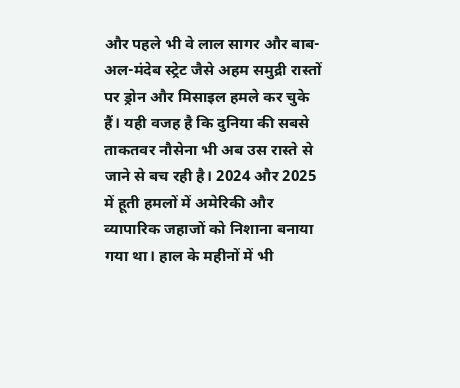और पहले भी वे लाल सागर और बाब-अल-मंदेब स्ट्रेट जैसे अहम समुद्री रास्तों पर ड्रोन और मिसाइल हमले कर चुके हैं। यही वजह है कि दुनिया की सबसे ताकतवर नौसेना भी अब उस रास्ते से जाने से बच रही है। 2024 और 2025 में हूती हमलों में अमेरिकी और व्यापारिक जहाजों को निशाना बनाया गया था। हाल के महीनों में भी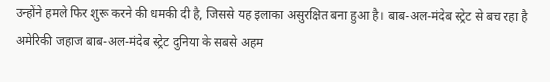उन्होंने हमले फिर शुरू करने की धमकी दी है, जिससे यह इलाका असुरक्षित बना हुआ है। बाब-अल-मंदेब स्ट्रेट से बच रहा है अमेरिकी जहाज बाब-अल-मंदेब स्ट्रेट दुनिया के सबसे अहम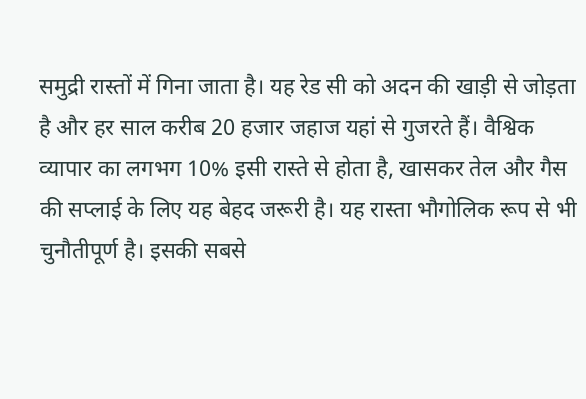समुद्री रास्तों में गिना जाता है। यह रेड सी को अदन की खाड़ी से जोड़ता है और हर साल करीब 20 हजार जहाज यहां से गुजरते हैं। वैश्विक व्यापार का लगभग 10% इसी रास्ते से होता है, खासकर तेल और गैस की सप्लाई के लिए यह बेहद जरूरी है। यह रास्ता भौगोलिक रूप से भी चुनौतीपूर्ण है। इसकी सबसे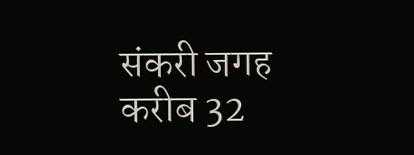संकरी जगह करीब 32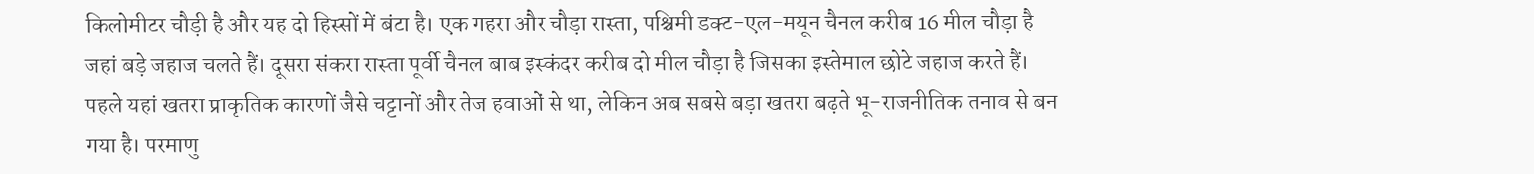किलोमीटर चौड़ी है और यह दो हिस्सों में बंटा है। एक गहरा और चौड़ा रास्ता, पश्चिमी डक्ट-एल-मयून चैनल करीब 16 मील चौड़ा है जहां बड़े जहाज चलते हैं। दूसरा संकरा रास्ता पूर्वी चैनल बाब इस्कंदर करीब दो मील चौड़ा है जिसका इस्तेमाल छोटे जहाज करते हैं। पहले यहां खतरा प्राकृतिक कारणों जैसे चट्टानों और तेज हवाओं से था, लेकिन अब सबसे बड़ा खतरा बढ़ते भू-राजनीतिक तनाव से बन गया है। परमाणु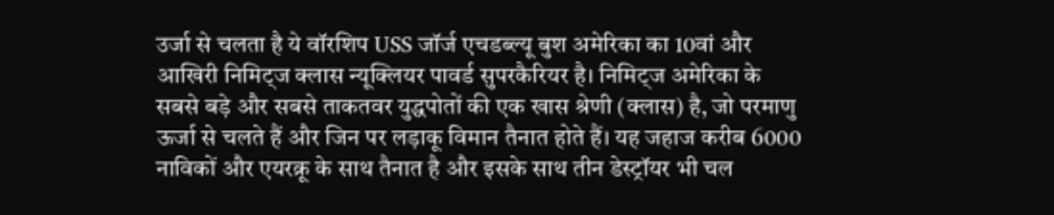उर्जा से चलता है ये वॉरशिप USS जॉर्ज एचडब्ल्यू बुश अमेरिका का 10वां और आखिरी निमिट्ज क्लास न्यूक्लियर पावर्ड सुपरकैरियर है। निमिट्ज अमेरिका के सबसे बड़े और सबसे ताकतवर युद्धपोतों की एक खास श्रेणी (क्लास) है, जो परमाणु ऊर्जा से चलते हैं और जिन पर लड़ाकू विमान तैनात होते हैं। यह जहाज करीब 6000 नाविकों और एयरक्रू के साथ तैनात है और इसके साथ तीन डेस्ट्रॉयर भी चल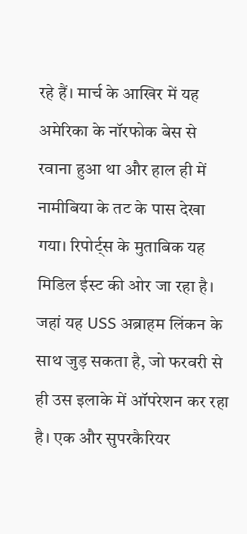रहे हैं। मार्च के आखिर में यह अमेरिका के नॉरफोक बेस से रवाना हुआ था और हाल ही में नामीबिया के तट के पास देखा गया। रिपोर्ट्स के मुताबिक यह मिडिल ईस्ट की ओर जा रहा है। जहां यह USS अब्राहम लिंकन के साथ जुड़ सकता है, जो फरवरी से ही उस इलाके में ऑपरेशन कर रहा है। एक और सुपरकैरियर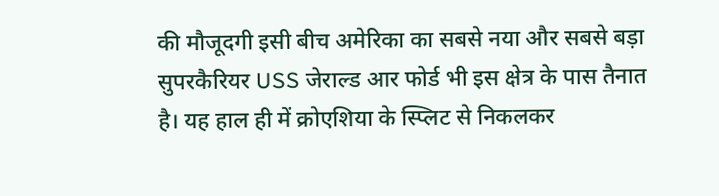की मौजूदगी इसी बीच अमेरिका का सबसे नया और सबसे बड़ा सुपरकैरियर USS जेराल्ड आर फोर्ड भी इस क्षेत्र के पास तैनात है। यह हाल ही में क्रोएशिया के स्प्लिट से निकलकर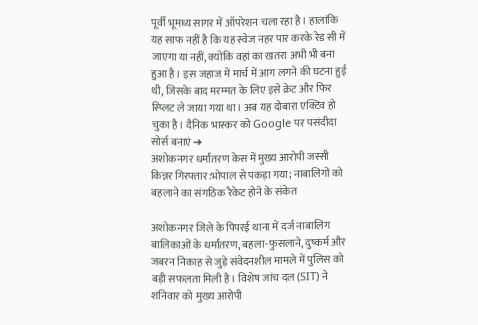पूर्वी भूमध्य सागर में ऑपरेशन चला रहा है। हालांकि यह साफ नहीं है कि यह स्वेज नहर पार करके रेड सी में जाएगा या नहीं, क्योंकि वहां का खतरा अभी भी बना हुआ है। इस जहाज में मार्च में आग लगने की घटना हुई थी, जिसके बाद मरम्मत के लिए इसे क्रेट और फिर स्प्लिट ले जाया गया था। अब यह दोबारा एक्टिव हो चुका है। दैनिक भास्कर को Google पर पसंदीदा सोर्स बनाएं ➔
अशोकनगर धर्मांतरण केस में मुख्य आरोपी जस्सी किन्नर गिरफ्तार:भोपाल से पकड़ा गया; नाबालिगों को बहलाने का संगठिक रैकेट होने के संकेत

अशोकनगर जिले के पिपरई थाना में दर्ज नाबालिग बालिकाओं के धर्मांतरण, बहला-फुसलाने, दुष्कर्म और जबरन निकाह से जुड़े संवेदनशील मामले में पुलिस को बड़ी सफलता मिली है। विशेष जांच दल (SIT) ने शनिवार को मुख्य आरोपी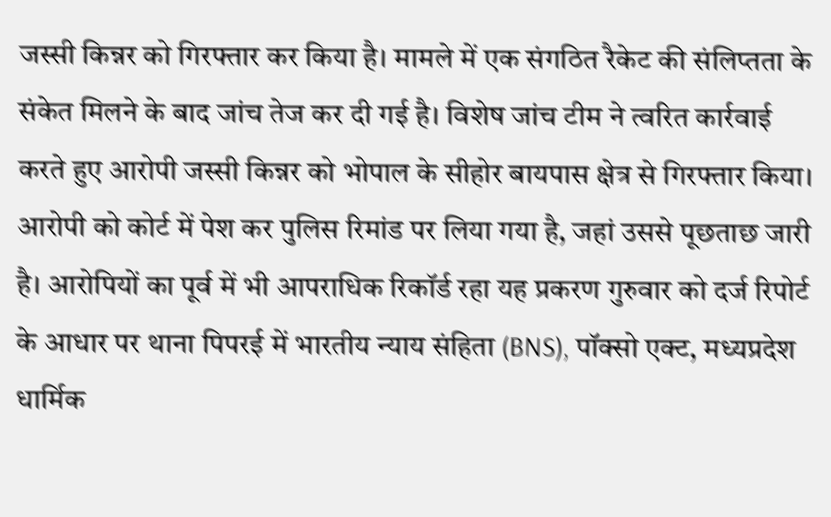जस्सी किन्नर को गिरफ्तार कर किया है। मामले में एक संगठित रैकेट की संलिप्तता के संकेत मिलने के बाद जांच तेज कर दी गई है। विशेष जांच टीम ने त्वरित कार्रवाई करते हुए आरोपी जस्सी किन्नर को भोपाल के सीहोर बायपास क्षेत्र से गिरफ्तार किया। आरोपी को कोर्ट में पेश कर पुलिस रिमांड पर लिया गया है, जहां उससे पूछताछ जारी है। आरोपियों का पूर्व में भी आपराधिक रिकॉर्ड रहा यह प्रकरण गुरुवार को दर्ज रिपोर्ट के आधार पर थाना पिपरई में भारतीय न्याय संहिता (BNS), पॉक्सो एक्ट, मध्यप्रदेश धार्मिक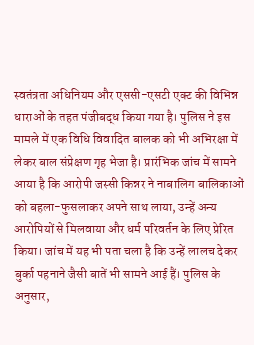स्वतंत्रता अधिनियम और एससी-एसटी एक्ट की विभिन्न धाराओं के तहत पंजीबद्ध किया गया है। पुलिस ने इस मामले में एक विधि विवादित बालक को भी अभिरक्षा में लेकर बाल संप्रेक्षण गृह भेजा है। प्रारंभिक जांच में सामने आया है कि आरोपी जस्सी किन्नर ने नाबालिग बालिकाओं को बहला-फुसलाकर अपने साथ लाया, उन्हें अन्य आरोपियों से मिलवाया और धर्म परिवर्तन के लिए प्रेरित किया। जांच में यह भी पता चला है कि उन्हें लालच देकर बुर्का पहनाने जैसी बातें भी सामने आई हैं। पुलिस के अनुसार,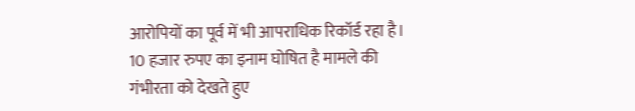आरोपियों का पूर्व में भी आपराधिक रिकॉर्ड रहा है। 10 हजार रुपए का इनाम घोषित है मामले की गंभीरता को देखते हुए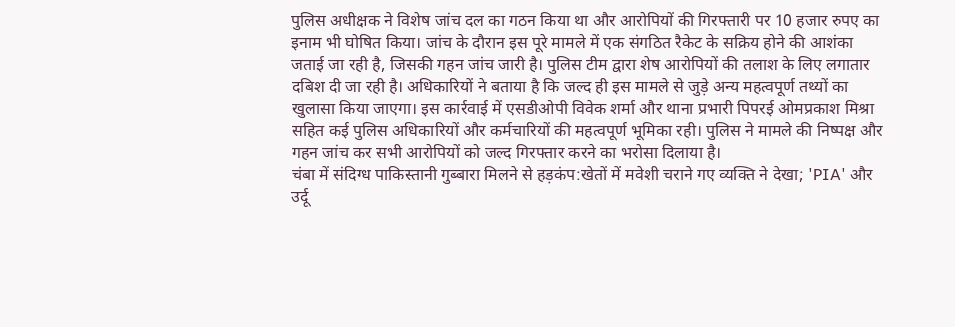पुलिस अधीक्षक ने विशेष जांच दल का गठन किया था और आरोपियों की गिरफ्तारी पर 10 हजार रुपए का इनाम भी घोषित किया। जांच के दौरान इस पूरे मामले में एक संगठित रैकेट के सक्रिय होने की आशंका जताई जा रही है, जिसकी गहन जांच जारी है। पुलिस टीम द्वारा शेष आरोपियों की तलाश के लिए लगातार दबिश दी जा रही है। अधिकारियों ने बताया है कि जल्द ही इस मामले से जुड़े अन्य महत्वपूर्ण तथ्यों का खुलासा किया जाएगा। इस कार्रवाई में एसडीओपी विवेक शर्मा और थाना प्रभारी पिपरई ओमप्रकाश मिश्रा सहित कई पुलिस अधिकारियों और कर्मचारियों की महत्वपूर्ण भूमिका रही। पुलिस ने मामले की निष्पक्ष और गहन जांच कर सभी आरोपियों को जल्द गिरफ्तार करने का भरोसा दिलाया है।
चंबा में संदिग्ध पाकिस्तानी गुब्बारा मिलने से हड़कंप:खेतों में मवेशी चराने गए व्यक्ति ने देखा; 'PIA' और उर्दू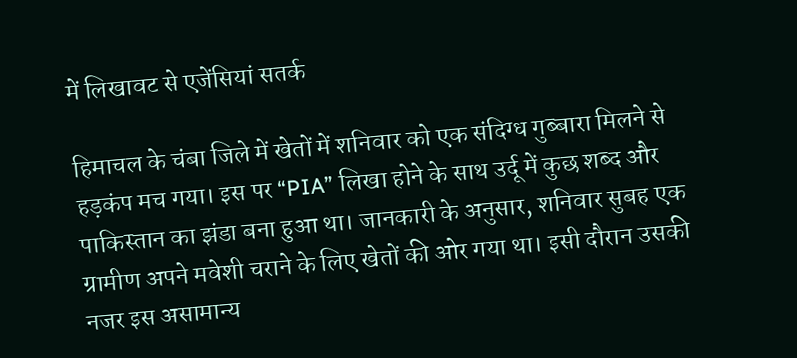में लिखावट से एजेंसियां सतर्क

हिमाचल के चंबा जिले में खेतों में शनिवार को एक संदिग्ध गुब्बारा मिलने से हड़कंप मच गया। इस पर “PIA” लिखा होने के साथ उर्दू में कुछ शब्द और पाकिस्तान का झंडा बना हुआ था। जानकारी के अनुसार, शनिवार सुबह एक ग्रामीण अपने मवेशी चराने के लिए खेतों की ओर गया था। इसी दौरान उसकी नजर इस असामान्य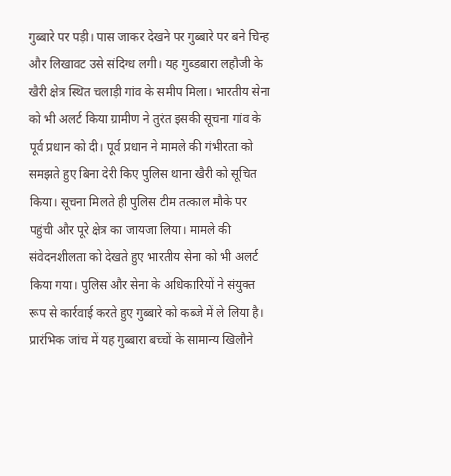गुब्बारे पर पड़ी। पास जाकर देखने पर गुब्बारे पर बने चिन्ह और लिखावट उसे संदिग्ध लगी। यह गुब्डबारा लहौजी के खैरी क्षेत्र स्थित चलाड़ी गांव के समीप मिला। भारतीय सेना को भी अलर्ट किया ग्रामीण ने तुरंत इसकी सूचना गांव के पूर्व प्रधान को दी। पूर्व प्रधान ने मामले की गंभीरता को समझते हुए बिना देरी किए पुलिस थाना खैरी को सूचित किया। सूचना मिलते ही पुलिस टीम तत्काल मौके पर पहुंची और पूरे क्षेत्र का जायजा लिया। मामले की संवेदनशीलता को देखते हुए भारतीय सेना को भी अलर्ट किया गया। पुलिस और सेना के अधिकारियों ने संयुक्त रूप से कार्रवाई करते हुए गुब्बारे को कब्जे में ले लिया है। प्रारंभिक जांच में यह गुब्बारा बच्चों के सामान्य खिलौने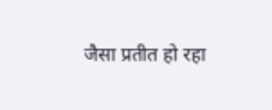जैसा प्रतीत हो रहा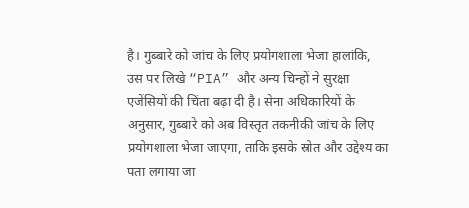है। गुब्बारे को जांच के लिए प्रयोगशाला भेजा हालांकि, उस पर लिखे “PIA” और अन्य चिन्हों ने सुरक्षा एजेंसियों की चिंता बढ़ा दी है। सेना अधिकारियों के अनुसार, गुब्बारे को अब विस्तृत तकनीकी जांच के लिए प्रयोगशाला भेजा जाएगा, ताकि इसके स्रोत और उद्देश्य का पता लगाया जा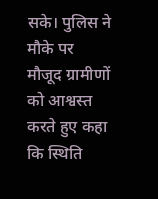सके। पुलिस ने मौके पर मौजूद ग्रामीणों को आश्वस्त करते हुए कहा कि स्थिति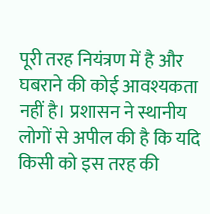पूरी तरह नियंत्रण में है और घबराने की कोई आवश्यकता नहीं है। प्रशासन ने स्थानीय लोगों से अपील की है कि यदि किसी को इस तरह की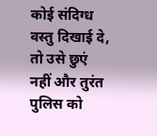कोई संदिग्ध वस्तु दिखाई दे, तो उसे छुएं नहीं और तुरंत पुलिस को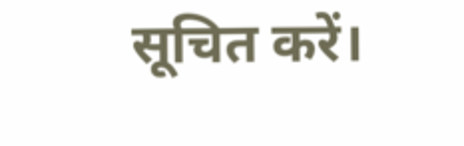सूचित करें।